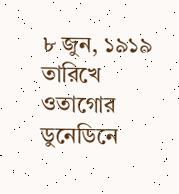৮ জুন, ১৯১৯ তারিখে ওতাগোর ডুনেডিনে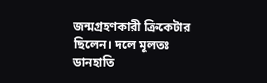জন্মগ্রহণকারী ক্রিকেটার ছিলেন। দলে মূলতঃ ডানহাতি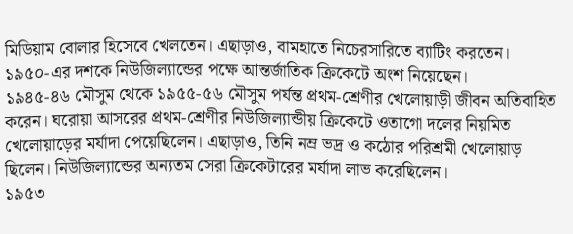মিডিয়াম বোলার হিসেবে খেলতেন। এছাড়াও, বামহাতে নিচেরসারিতে ব্যাটিং করতেন। ১৯৫০-এর দশকে নিউজিল্যান্ডের পক্ষে আন্তর্জাতিক ক্রিকেটে অংশ নিয়েছেন।
১৯৪৫-৪৬ মৌসুম থেকে ১৯৫৫-৫৬ মৌসুম পর্যন্ত প্রথম-শ্রেণীর খেলোয়াড়ী জীবন অতিবাহিত করেন। ঘরোয়া আসরের প্রথম-শ্রেণীর নিউজিল্যান্ডীয় ক্রিকেটে ওতাগো দলের নিয়মিত খেলোয়াড়ের মর্যাদা পেয়েছিলেন। এছাড়াও, তিনি নম্র ভদ্র ও কঠোর পরিশ্রমী খেলোয়াড় ছিলেন। নিউজিল্যান্ডের অন্যতম সেরা ক্রিকেটারের মর্যাদা লাভ করেছিলেন।
১৯৫৩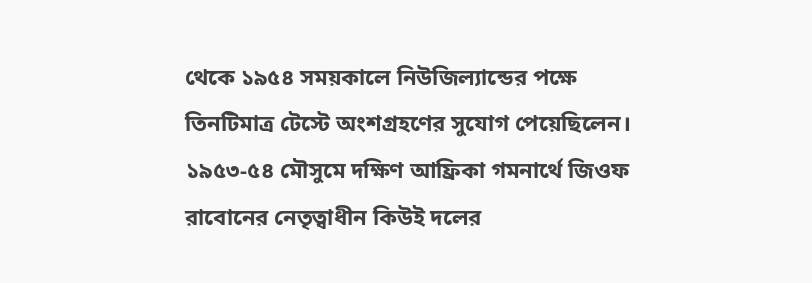থেকে ১৯৫৪ সময়কালে নিউজিল্যান্ডের পক্ষে তিনটিমাত্র টেস্টে অংশগ্রহণের সুযোগ পেয়েছিলেন। ১৯৫৩-৫৪ মৌসুমে দক্ষিণ আফ্রিকা গমনার্থে জিওফ রাবোনের নেতৃত্বাধীন কিউই দলের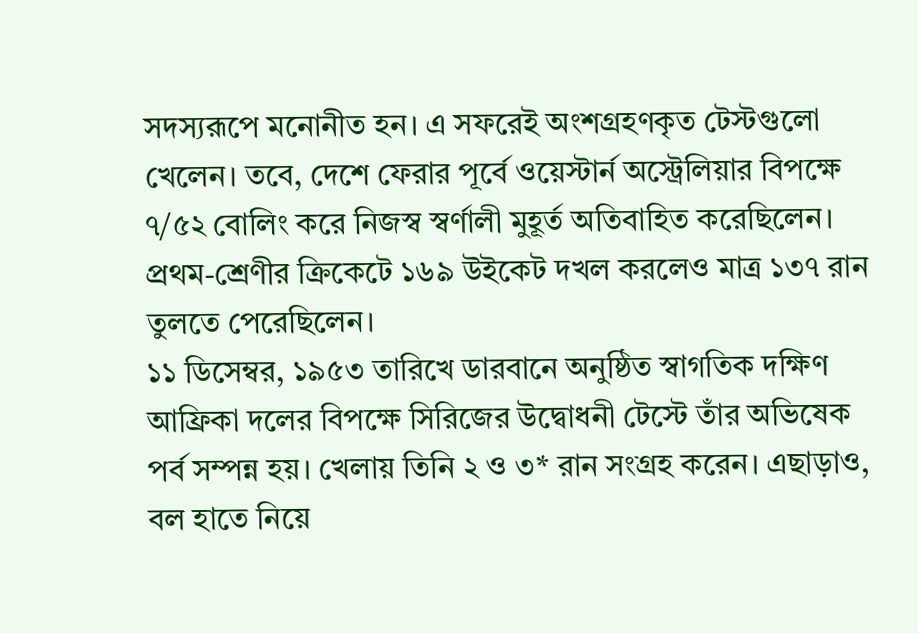সদস্যরূপে মনোনীত হন। এ সফরেই অংশগ্রহণকৃত টেস্টগুলো খেলেন। তবে, দেশে ফেরার পূর্বে ওয়েস্টার্ন অস্ট্রেলিয়ার বিপক্ষে ৭/৫২ বোলিং করে নিজস্ব স্বর্ণালী মুহূর্ত অতিবাহিত করেছিলেন। প্রথম-শ্রেণীর ক্রিকেটে ১৬৯ উইকেট দখল করলেও মাত্র ১৩৭ রান তুলতে পেরেছিলেন।
১১ ডিসেম্বর, ১৯৫৩ তারিখে ডারবানে অনুষ্ঠিত স্বাগতিক দক্ষিণ আফ্রিকা দলের বিপক্ষে সিরিজের উদ্বোধনী টেস্টে তাঁর অভিষেক পর্ব সম্পন্ন হয়। খেলায় তিনি ২ ও ৩* রান সংগ্রহ করেন। এছাড়াও, বল হাতে নিয়ে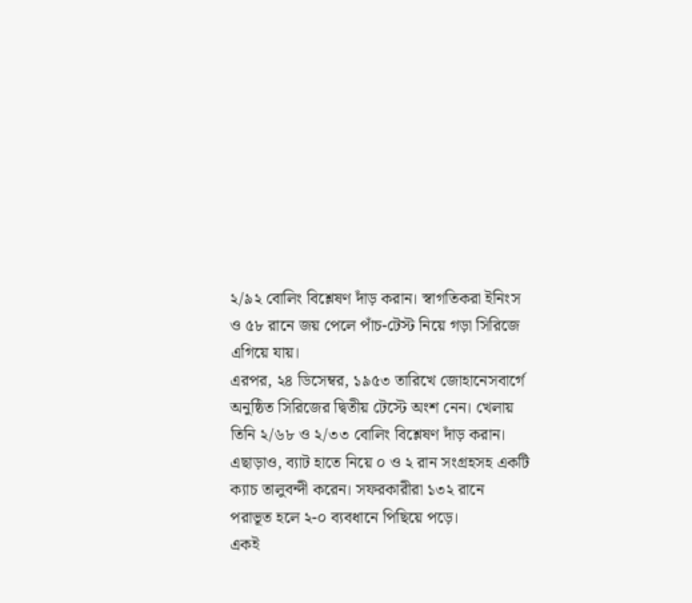২/৯২ বোলিং বিশ্লেষণ দাঁড় করান। স্বাগতিকরা ইনিংস ও ৫৮ রানে জয় পেলে পাঁচ-টেস্ট নিয়ে গড়া সিরিজে এগিয়ে যায়।
এরপর, ২৪ ডিসেম্বর, ১৯৫৩ তারিখে জোহানেসবার্গে অনুষ্ঠিত সিরিজের দ্বিতীয় টেস্টে অংশ নেন। খেলায় তিনি ২/৬৮ ও ২/৩৩ বোলিং বিশ্লেষণ দাঁড় করান। এছাড়াও, ব্যাট হাতে নিয়ে ০ ও ২ রান সংগ্রহসহ একটি ক্যাচ তালুবন্দী করেন। সফরকারীরা ১৩২ রানে পরাভূত হলে ২-০ ব্যবধানে পিছিয়ে পড়ে।
একই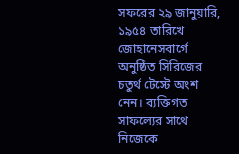সফরের ২৯ জানুয়ারি, ১৯৫৪ তারিখে জোহানেসবার্গে অনুষ্ঠিত সিরিজের চতুর্থ টেস্টে অংশ নেন। ব্যক্তিগত সাফল্যের সাথে নিজেকে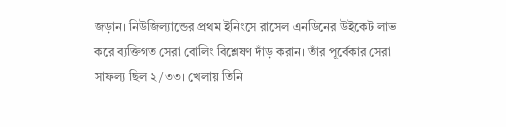জড়ান। নিউজিল্যান্ডের প্রথম ইনিংসে রাসেল এনডিনের উইকেট লাভ করে ব্যক্তিগত সেরা বোলিং বিশ্লেষণ দাঁড় করান। তাঁর পূর্বেকার সেরা সাফল্য ছিল ২/৩৩। খেলায় তিনি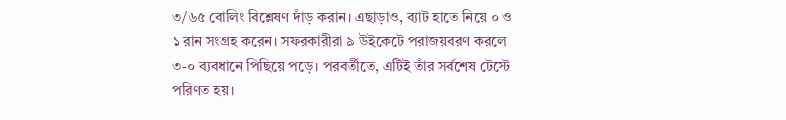৩/৬৫ বোলিং বিশ্লেষণ দাঁড় করান। এছাড়াও, ব্যাট হাতে নিয়ে ০ ও ১ রান সংগ্রহ করেন। সফরকারীরা ৯ উইকেটে পরাজয়বরণ করলে ৩-০ ব্যবধানে পিছিয়ে পড়ে। পরবর্তীতে, এটিই তাঁর সর্বশেষ টেস্টে পরিণত হয়।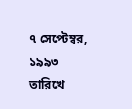৭ সেপ্টেম্বর, ১৯৯৩ তারিখে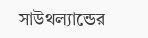সাউথল্যান্ডের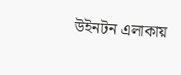উইনটন এলাকায়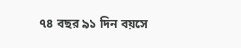৭৪ বছর ৯১ দিন বয়সে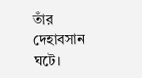তাঁর দেহাবসান ঘটে।